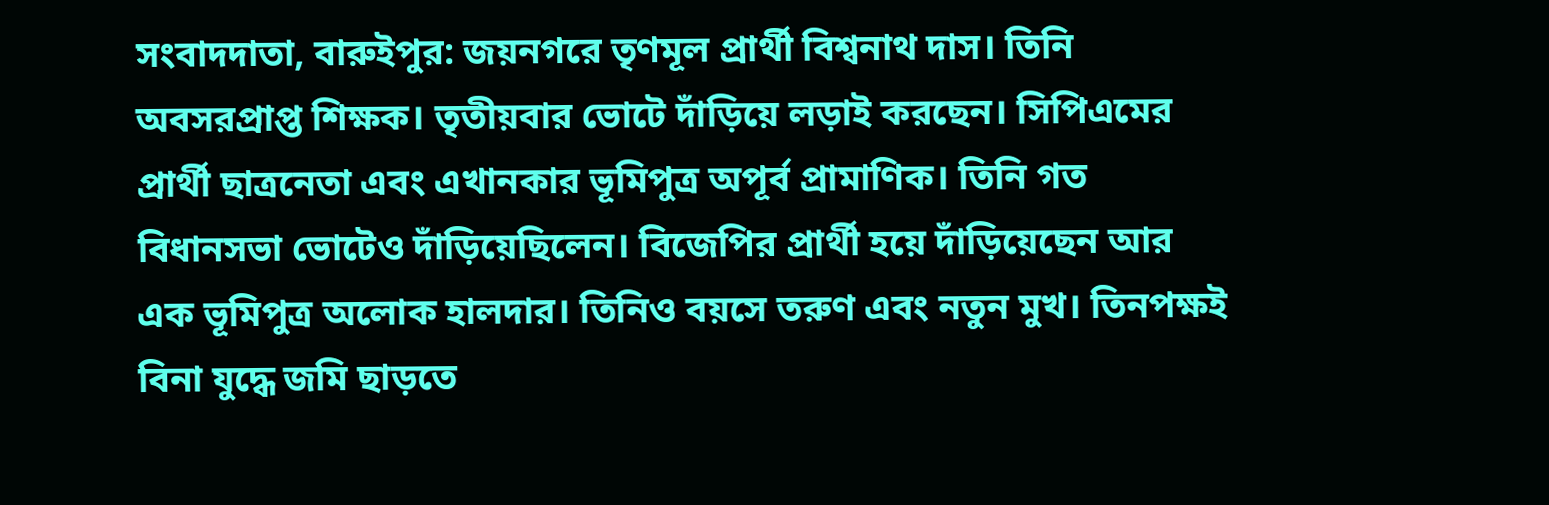সংবাদদাতা, বারুইপুর: জয়নগরে তৃণমূল প্রার্থী বিশ্বনাথ দাস। তিনি অবসরপ্রাপ্ত শিক্ষক। তৃতীয়বার ভোটে দাঁড়িয়ে লড়াই করছেন। সিপিএমের প্রার্থী ছাত্রনেতা এবং এখানকার ভূমিপুত্র অপূর্ব প্রামাণিক। তিনি গত বিধানসভা ভোটেও দাঁড়িয়েছিলেন। বিজেপির প্রার্থী হয়ে দাঁড়িয়েছেন আর এক ভূমিপুত্র অলোক হালদার। তিনিও বয়সে তরুণ এবং নতুন মুখ। তিনপক্ষই বিনা যুদ্ধে জমি ছাড়তে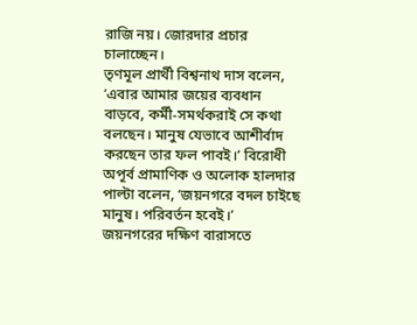রাজি নয়। জোরদার প্রচার চালাচ্ছেন।
তৃণমূল প্রার্থী বিশ্বনাথ দাস বলেন, ‘এবার আমার জয়ের ব্যবধান বাড়বে, কর্মী-সমর্থকরাই সে কথা বলছেন। মানুষ যেভাবে আশীর্বাদ করছেন তার ফল পাবই।’ বিরোধী অপূর্ব প্রামাণিক ও অলোক হালদার পাল্টা বলেন, ‘জয়নগরে বদল চাইছে মানুষ। পরিবর্তন হবেই।’
জয়নগরের দক্ষিণ বারাসতে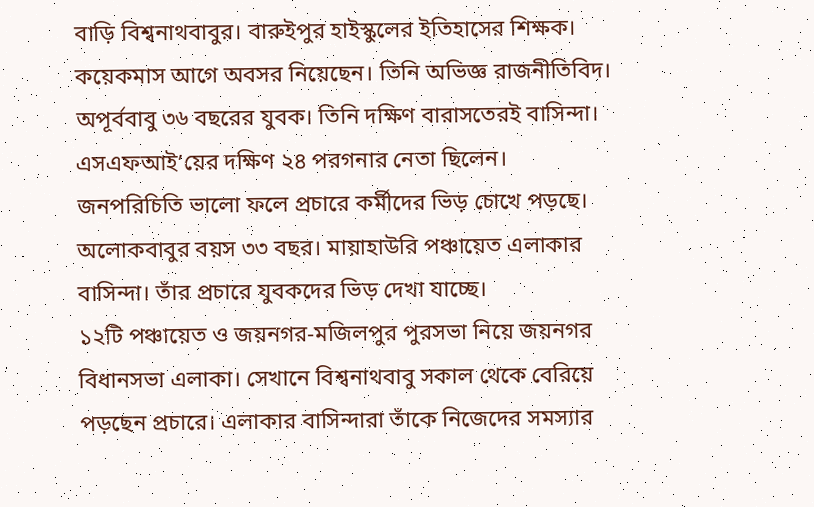বাড়ি বিশ্বনাথবাবুর। বারুইপুর হাইস্কুলের ইতিহাসের শিক্ষক। কয়েকমাস আগে অবসর নিয়েছেন। তিনি অভিজ্ঞ রাজনীতিবিদ। অপূর্ববাবু ৩৬ বছরের যুবক। তিনি দক্ষিণ বারাসতেরই বাসিন্দা। এসএফআই’য়ের দক্ষিণ ২৪ পরগনার নেতা ছিলেন। জনপরিচিতি ভালো ফলে প্রচারে কর্মীদের ভিড় চোখে পড়ছে। অলোকবাবুর বয়স ৩৩ বছর। মায়াহাউরি পঞ্চায়েত এলাকার বাসিন্দা। তাঁর প্রচারে যুবকদের ভিড় দেখা যাচ্ছে।
১২টি পঞ্চায়েত ও জয়নগর-মজিলপুর পুরসভা নিয়ে জয়নগর বিধানসভা এলাকা। সেখানে বিশ্বনাথবাবু সকাল থেকে বেরিয়ে পড়ছেন প্রচারে। এলাকার বাসিন্দারা তাঁকে নিজেদের সমস্যার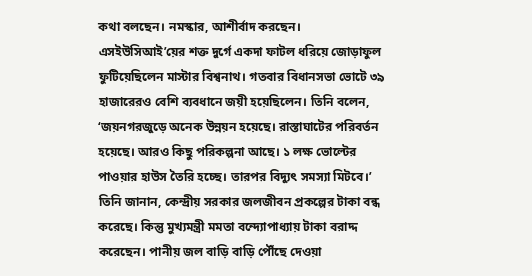কথা বলছেন। নমস্কার, আশীর্বাদ করছেন। এসইউসিআই’য়ের শক্ত দুর্গে একদা ফাটল ধরিয়ে জোড়াফুল ফুটিয়েছিলেন মাস্টার বিশ্বনাথ। গতবার বিধানসভা ভোটে ৩৯ হাজারেরও বেশি ব্যবধানে জয়ী হয়েছিলেন। তিনি বলেন, ‘জয়নগরজুড়ে অনেক উন্নয়ন হয়েছে। রাস্তাঘাটের পরিবর্তন হয়েছে। আরও কিছু পরিকল্পনা আছে। ১ লক্ষ ভোল্টের পাওয়ার হাউস তৈরি হচ্ছে। তারপর বিদ্যুৎ সমস্যা মিটবে।’ তিনি জানান, কেন্দ্রীয় সরকার জলজীবন প্রকল্পের টাকা বন্ধ করেছে। কিন্তু মুখ্যমন্ত্রী মমতা বন্দ্যোপাধ্যায় টাকা বরাদ্দ করেছেন। পানীয় জল বাড়ি বাড়ি পৌঁছে দেওয়া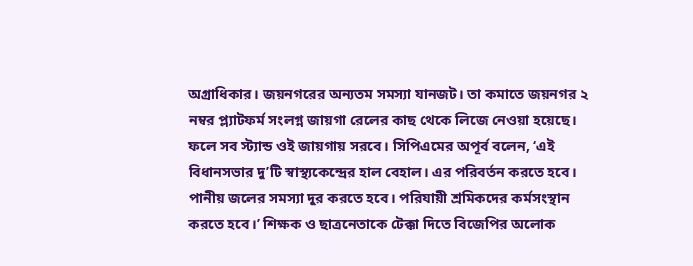অগ্রাধিকার। জয়নগরের অন্যতম সমস্যা যানজট। তা কমাতে জয়নগর ২ নম্বর প্ল্যাটফর্ম সংলগ্ন জায়গা রেলের কাছ থেকে লিজে নেওয়া হয়েছে। ফলে সব স্ট্যান্ড ওই জায়গায় সরবে। সিপিএমের অপূর্ব বলেন, ‘এই বিধানসভার দু’টি স্বাস্থ্যকেন্দ্রের হাল বেহাল। এর পরিবর্তন করতে হবে। পানীয় জলের সমস্যা দুর করতে হবে। পরিযায়ী শ্রমিকদের কর্মসংস্থান করতে হবে।’ শিক্ষক ও ছাত্রনেতাকে টেক্কা দিতে বিজেপির অলোক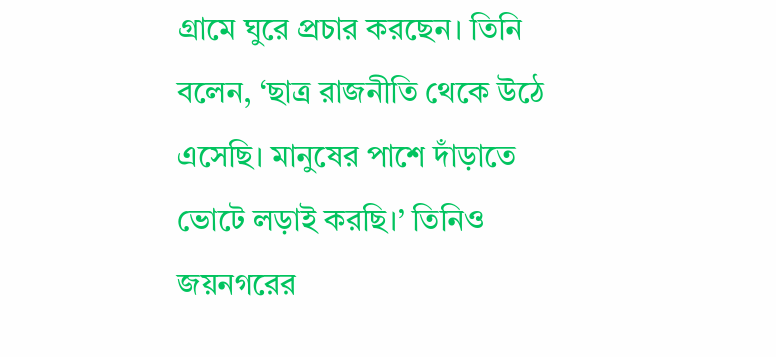গ্রামে ঘুরে প্রচার করছেন। তিনি বলেন, ‘ছাত্র রাজনীতি থেকে উঠে এসেছি। মানুষের পাশে দাঁড়াতে ভোটে লড়াই করছি।’ তিনিও জয়নগরের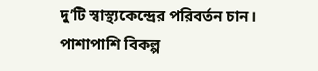দু’টি স্বাস্থ্যকেন্দ্রের পরিবর্তন চান। পাশাপাশি বিকল্প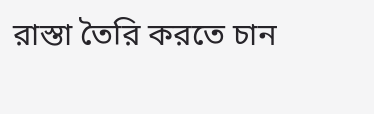রাস্তা তৈরি করতে চান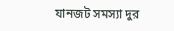যানজট সমস্যা দুর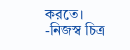করতে। -নিজস্ব চিত্র